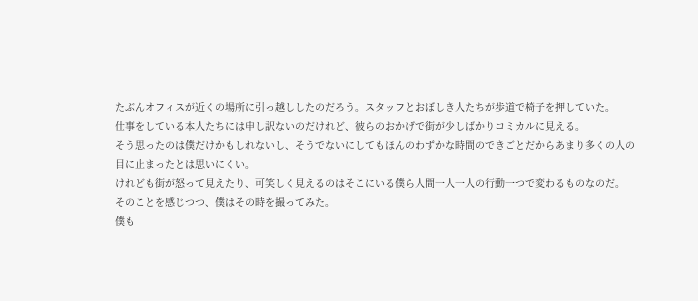たぶんオフィスが近くの場所に引っ越ししたのだろう。スタッフとおぼしき人たちが歩道で椅子を押していた。
仕事をしている本人たちには申し訳ないのだけれど、彼らのおかげで街が少しばかりコミカルに見える。
そう思ったのは僕だけかもしれないし、そうでないにしてもほんのわずかな時間のできごとだからあまり多くの人の目に止まったとは思いにくい。
けれども街が怒って見えたり、可笑しく見えるのはそこにいる僕ら人間一人一人の行動一つで変わるものなのだ。
そのことを感じつつ、僕はその時を撮ってみた。
僕も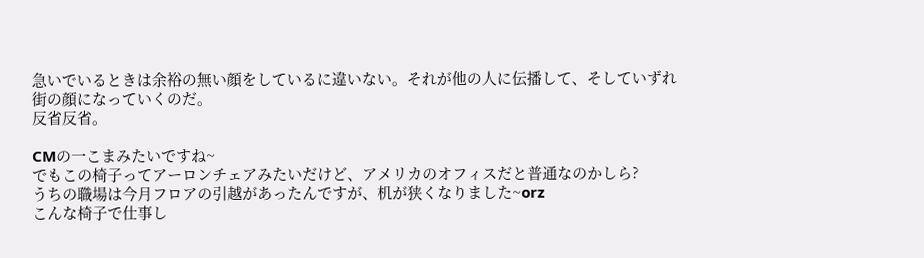急いでいるときは余裕の無い顔をしているに違いない。それが他の人に伝播して、そしていずれ街の顔になっていくのだ。
反省反省。

CMの一こまみたいですね~
でもこの椅子ってアーロンチェアみたいだけど、アメリカのオフィスだと普通なのかしら?
うちの職場は今月フロアの引越があったんですが、机が狭くなりました~orz
こんな椅子で仕事し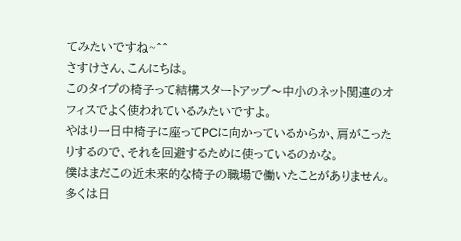てみたいですね~^^
さすけさん、こんにちは。
このタイプの椅子って結構スタートアップ〜中小のネット関連のオフィスでよく使われているみたいですよ。
やはり一日中椅子に座ってPCに向かっているからか、肩がこったりするので、それを回避するために使っているのかな。
僕はまだこの近未来的な椅子の職場で働いたことがありません。多くは日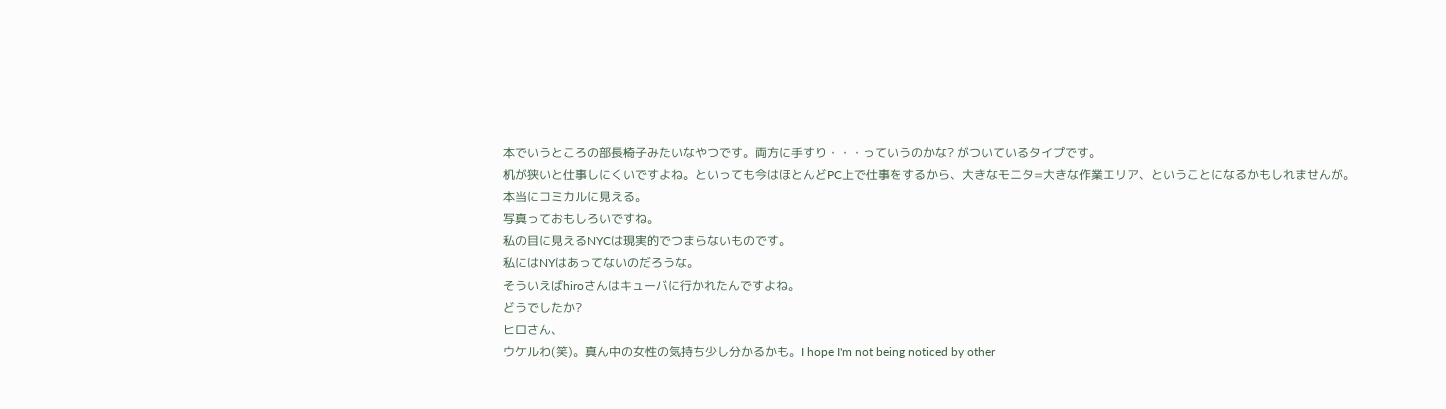本でいうところの部長椅子みたいなやつです。両方に手すり・・・っていうのかな? がついているタイプです。
机が狭いと仕事しにくいですよね。といっても今はほとんどPC上で仕事をするから、大きなモニタ=大きな作業エリア、ということになるかもしれませんが。
本当にコミカルに見える。
写真っておもしろいですね。
私の目に見えるNYCは現実的でつまらないものです。
私にはNYはあってないのだろうな。
そういえばhiroさんはキューバに行かれたんですよね。
どうでしたか?
ヒロさん、
ウケルわ(笑)。真ん中の女性の気持ち少し分かるかも。I hope I'm not being noticed by other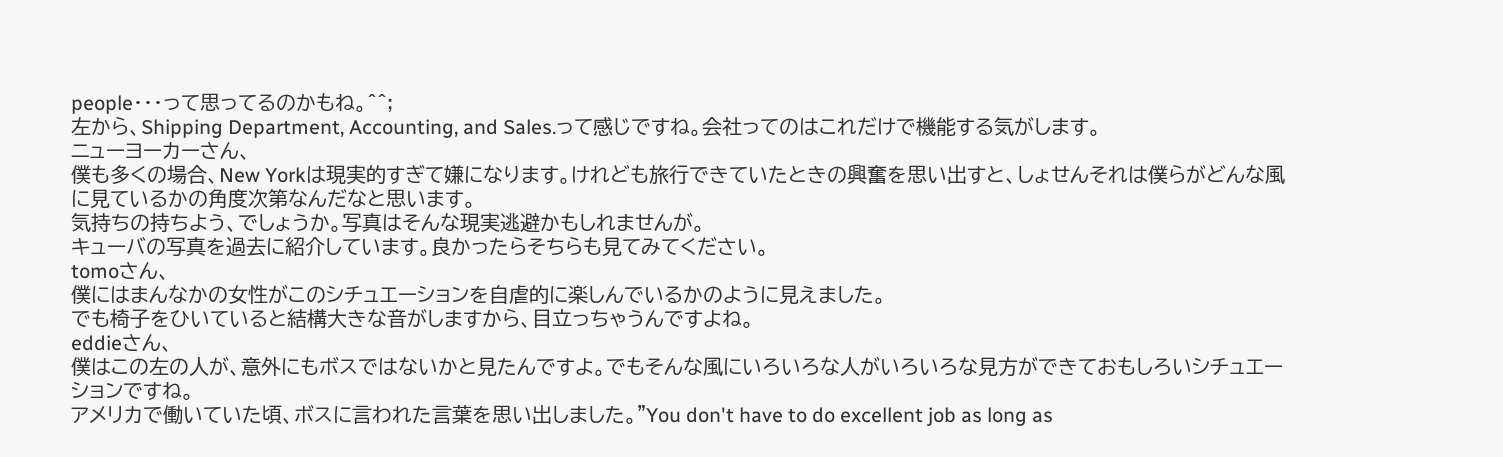people・・・って思ってるのかもね。^^;
左から、Shipping Department, Accounting, and Sales.って感じですね。会社ってのはこれだけで機能する気がします。
ニューヨーカーさん、
僕も多くの場合、New Yorkは現実的すぎて嫌になります。けれども旅行できていたときの興奮を思い出すと、しょせんそれは僕らがどんな風に見ているかの角度次第なんだなと思います。
気持ちの持ちよう、でしょうか。写真はそんな現実逃避かもしれませんが。
キューバの写真を過去に紹介しています。良かったらそちらも見てみてください。
tomoさん、
僕にはまんなかの女性がこのシチュエーションを自虐的に楽しんでいるかのように見えました。
でも椅子をひいていると結構大きな音がしますから、目立っちゃうんですよね。
eddieさん、
僕はこの左の人が、意外にもボスではないかと見たんですよ。でもそんな風にいろいろな人がいろいろな見方ができておもしろいシチュエーションですね。
アメリカで働いていた頃、ボスに言われた言葉を思い出しました。"You don't have to do excellent job as long as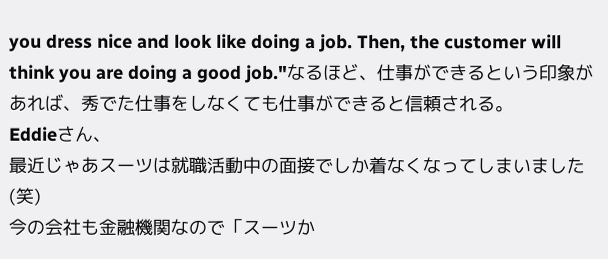you dress nice and look like doing a job. Then, the customer will think you are doing a good job."なるほど、仕事ができるという印象があれば、秀でた仕事をしなくても仕事ができると信頼される。
Eddieさん、
最近じゃあスーツは就職活動中の面接でしか着なくなってしまいました(笑)
今の会社も金融機関なので「スーツか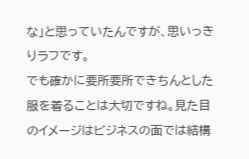な」と思っていたんですが、思いっきりラフです。
でも確かに要所要所できちんとした服を着ることは大切ですね。見た目のイメージはビジネスの面では結構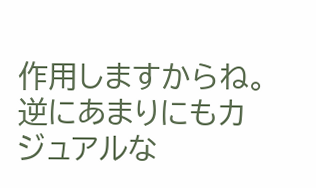作用しますからね。
逆にあまりにもカジュアルな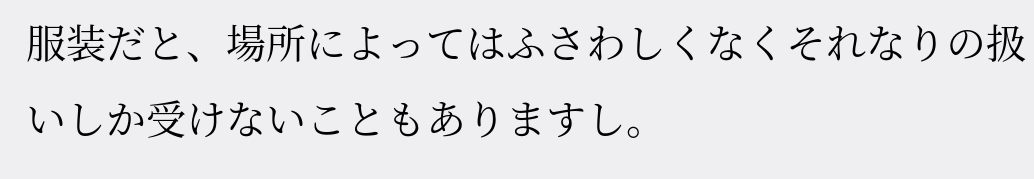服装だと、場所によってはふさわしくなくそれなりの扱いしか受けないこともありますし。